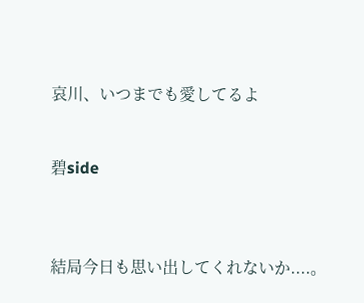哀川、いつまでも愛してるよ


碧side



結局今日も思い出してくれないか....。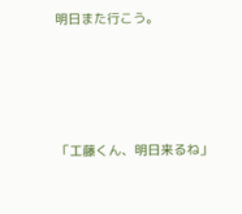明日また行こう。






「工藤くん、明日来るね」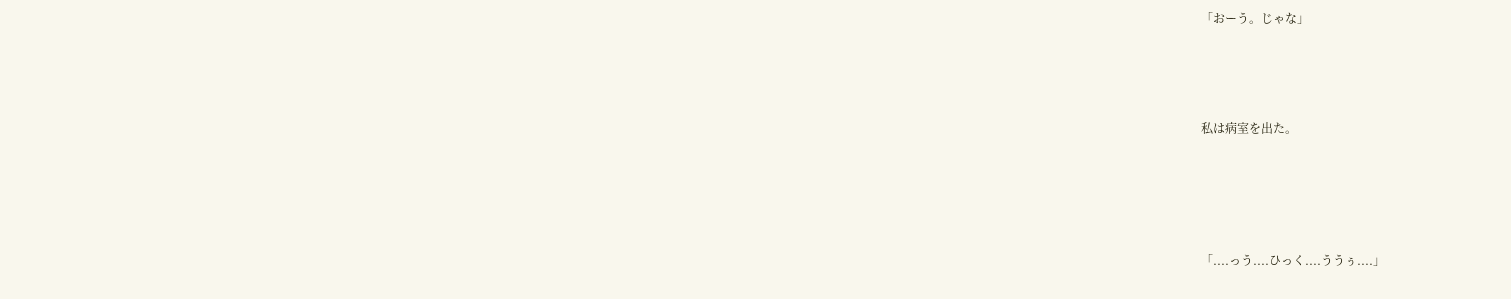「おーう。じゃな」




私は病室を出た。





「....っう....ひっく....ううぅ....」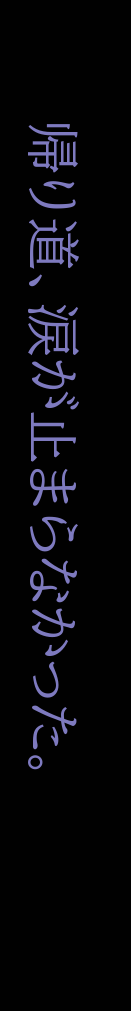帰り道、涙が止まらなかった。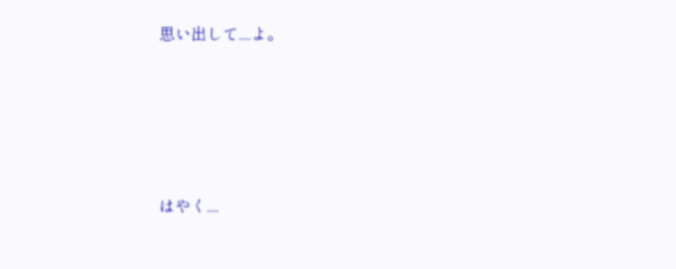思い出して....よ。





はやく....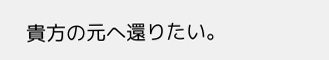貴方の元へ還りたい。